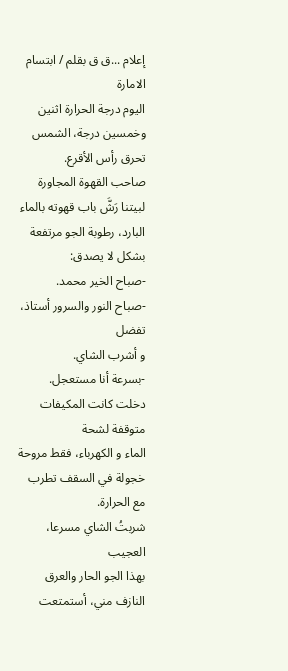إعلام ...ق ق بقلم / ابتسام الامارة
اليوم درجة الحرارة اثنين وخمسين درجة، الشمس تحرق رأس الأقرع.
صاحب القهوة المجاورة لبيتنا رَشَّ باب قهوته بالماء البارد، رطوبة الجو مرتفعة بشكل لا يصدق:
-صباح الخير محمد.
-صباح النور والسرور أستاذ، تفضل
و أشرب الشاي.
-بسرعة أنا مستعجل.
دخلت كانت المكيفات متوقفة لشحة
الماء و الكهرباء، فقط مروحة خجولة في السقف تطرب
مع الحرارة.
شربتُ الشاي مسرعا، العجيب
بهذا الجو الحار والعرق النازف مني، أستمتعت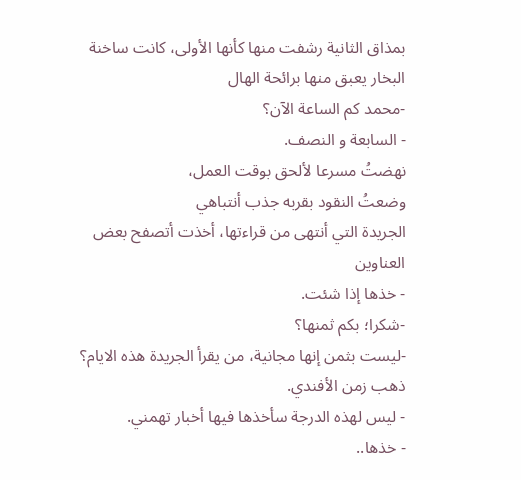بمذاق الثانية رشفت منها كأنها الأولى، كانت ساخنة البخار يعبق منها برائحة الهال
-محمد كم الساعة الآن؟
- السابعة و النصف.
نهضتُ مسرعا لألحق بوقت العمل،
وضعتُ النقود بقربه جذب أنتباهي
الجريدة التي أنتهى من قراءتها، أخذت أتصفح بعض العناوين
- خذها إذا شئت.
-شكرا؛ بكم ثمنها؟
-ليست بثمن إنها مجانية، من يقرأ الجريدة هذه الايام؟ ذهب زمن الأفندي.
- ليس لهذه الدرجة سأخذها فيها أخبار تهمني.
- خذها..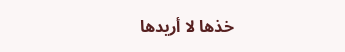خذها لا أريدها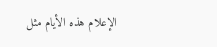الإعلام هذه الأيام مثل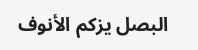البصل يزكم الأنوف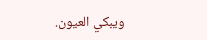ويبكي العيون.